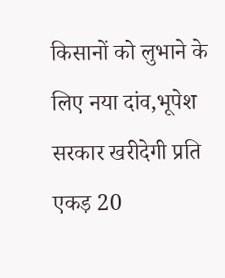किसानों को लुभाने के लिए नया दांव,भूपेश सरकार खरीदेगी प्रति एकड़ 20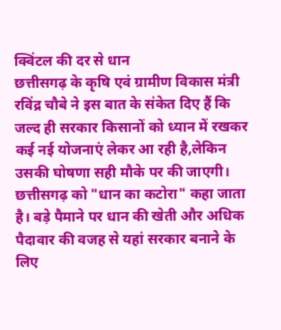क्विंटल की दर से धान
छत्तीसगढ़ के कृषि एवं ग्रामीण विकास मंत्री रविंद्र चौबे ने इस बात के संकेत दिए हैं कि जल्द ही सरकार किसानों को ध्यान में रखकर कई नई योजनाएं लेकर आ रही है,लेकिन उसकी घोषणा सही मौके पर की जाएगी।
छत्तीसगढ़ को "धान का कटोरा" कहा जाता है। बड़े पैमाने पर धान की खेती और अधिक पैदावार की वजह से यहां सरकार बनाने के लिए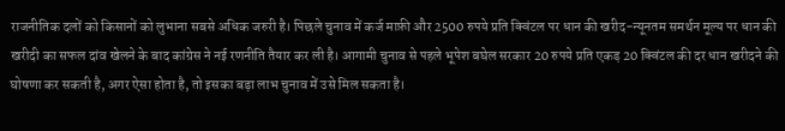राजनीतिक दलों को किसानों को लुभाना सबसे अधिक जरुरी है। पिछले चुनाव में कर्ज माफ़ी और 2500 रुपये प्रति क्विंटल पर धान की खरीद-न्यूनतम समर्थन मूल्य पर धान की खरीदी का सफल दांव खेलने के बाद कांग्रेस ने नई रणनीति तैयार कर ली है। आगामी चुनाव से पहले भूपेश बघेल सरकार 20 रुपये प्रति एकड़ 20 क्विंटल की दर धान खरीदने की घोषणा कर सकती है, अगर ऐसा होता है, तो इसका बड़ा लाभ चुनाव में उसे मिल सकता है।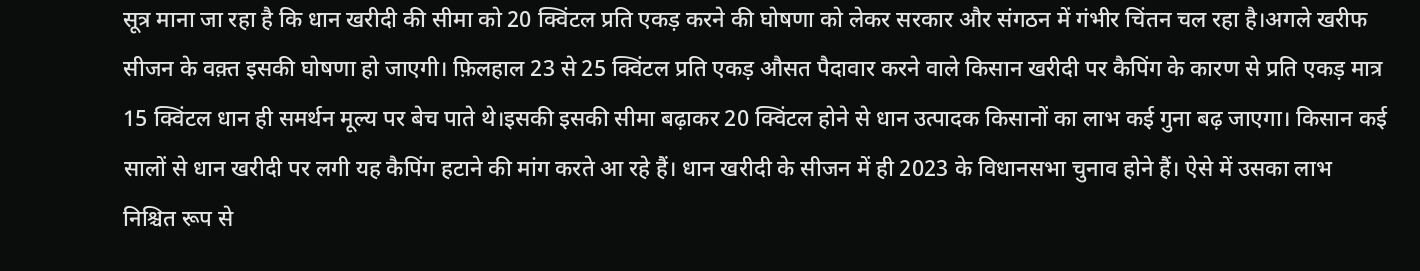सूत्र माना जा रहा है कि धान खरीदी की सीमा को 20 क्विंटल प्रति एकड़ करने की घोषणा को लेकर सरकार और संगठन में गंभीर चिंतन चल रहा है।अगले खरीफ सीजन के वक़्त इसकी घोषणा हो जाएगी। फ़िलहाल 23 से 25 क्विंटल प्रति एकड़ औसत पैदावार करने वाले किसान खरीदी पर कैपिंग के कारण से प्रति एकड़ मात्र 15 क्विंटल धान ही समर्थन मूल्य पर बेच पाते थे।इसकी इसकी सीमा बढ़ाकर 20 क्विंटल होने से धान उत्पादक किसानों का लाभ कई गुना बढ़ जाएगा। किसान कई सालों से धान खरीदी पर लगी यह कैपिंग हटाने की मांग करते आ रहे हैं। धान खरीदी के सीजन में ही 2023 के विधानसभा चुनाव होने हैं। ऐसे में उसका लाभ निश्चित रूप से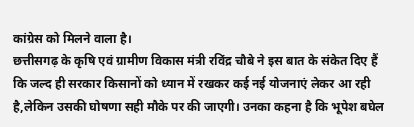कांग्रेस को मिलने वाला है।
छत्तीसगढ़ के कृषि एवं ग्रामीण विकास मंत्री रविंद्र चौबे ने इस बात के संकेत दिए हैं कि जल्द ही सरकार किसानों को ध्यान में रखकर कई नई योजनाएं लेकर आ रही है,लेकिन उसकी घोषणा सही मौके पर की जाएगी। उनका कहना है कि भूपेश बघेल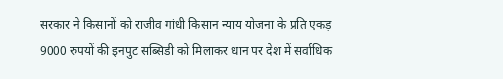सरकार ने किसानों को राजीव गांधी किसान न्याय योजना के प्रति एकड़ 9000 रुपयों की इनपुट सब्सिडी को मिलाकर धान पर देश में सर्वाधिक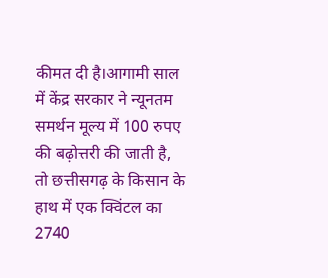कीमत दी है।आगामी साल में केंद्र सरकार ने न्यूनतम समर्थन मूल्य में 100 रुपए की बढ़ोत्तरी की जाती है, तो छत्तीसगढ़ के किसान के हाथ में एक क्विंटल का 2740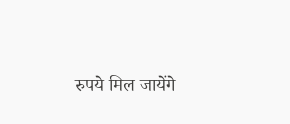रुपये मिल जायेंगे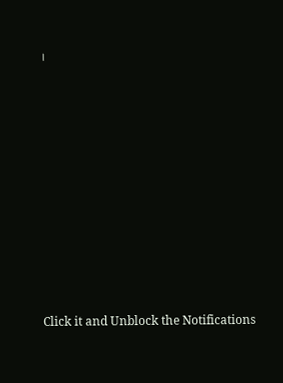।












Click it and Unblock the Notifications